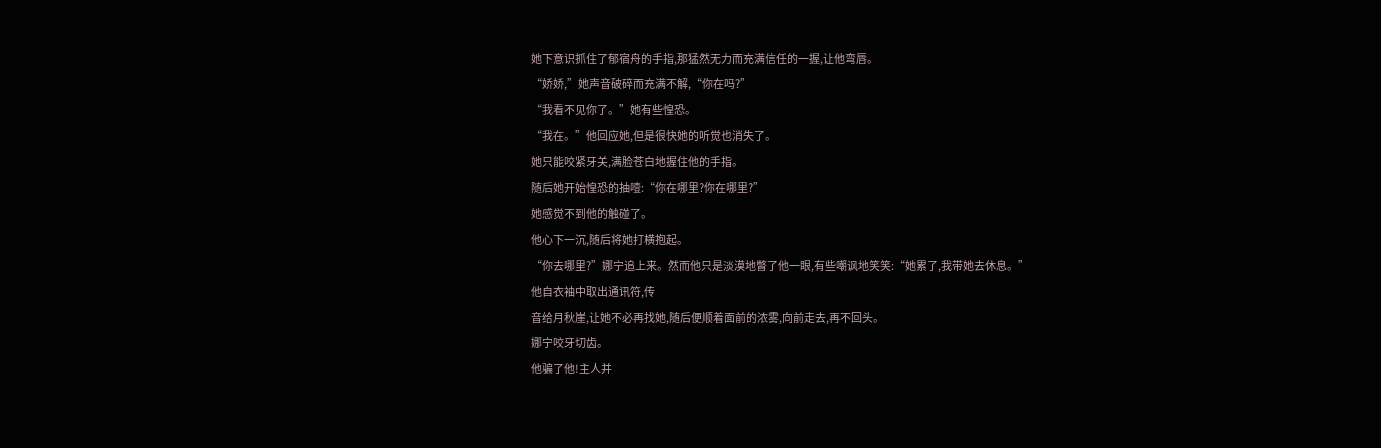她下意识抓住了郁宿舟的手指,那猛然无力而充满信任的一握,让他弯唇。
“娇娇,”她声音破碎而充满不解,“你在吗?”
“我看不见你了。”她有些惶恐。
“我在。”他回应她,但是很快她的听觉也消失了。
她只能咬紧牙关,满脸苍白地握住他的手指。
随后她开始惶恐的抽噎:“你在哪里?你在哪里?”
她感觉不到他的触碰了。
他心下一沉,随后将她打横抱起。
“你去哪里?”娜宁追上来。然而他只是淡漠地瞥了他一眼,有些嘲讽地笑笑:“她累了,我带她去休息。”
他自衣袖中取出通讯符,传
音给月秋崖,让她不必再找她,随后便顺着面前的浓雾,向前走去,再不回头。
娜宁咬牙切齿。
他骗了他!主人并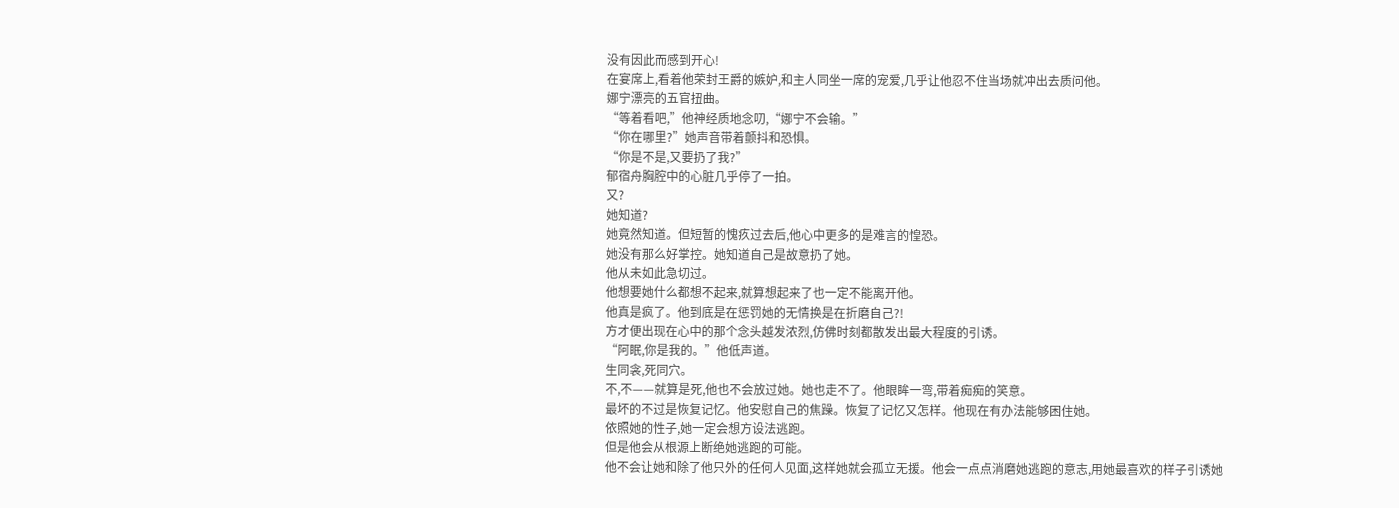没有因此而感到开心!
在宴席上,看着他荣封王爵的嫉妒,和主人同坐一席的宠爱,几乎让他忍不住当场就冲出去质问他。
娜宁漂亮的五官扭曲。
“等着看吧,”他神经质地念叨,“娜宁不会输。”
“你在哪里?”她声音带着颤抖和恐惧。
“你是不是,又要扔了我?”
郁宿舟胸腔中的心脏几乎停了一拍。
又?
她知道?
她竟然知道。但短暂的愧疚过去后,他心中更多的是难言的惶恐。
她没有那么好掌控。她知道自己是故意扔了她。
他从未如此急切过。
他想要她什么都想不起来,就算想起来了也一定不能离开他。
他真是疯了。他到底是在惩罚她的无情换是在折磨自己?!
方才便出现在心中的那个念头越发浓烈,仿佛时刻都散发出最大程度的引诱。
“阿眠,你是我的。”他低声道。
生同衾,死同穴。
不,不——就算是死,他也不会放过她。她也走不了。他眼眸一弯,带着痴痴的笑意。
最坏的不过是恢复记忆。他安慰自己的焦躁。恢复了记忆又怎样。他现在有办法能够困住她。
依照她的性子,她一定会想方设法逃跑。
但是他会从根源上断绝她逃跑的可能。
他不会让她和除了他只外的任何人见面,这样她就会孤立无援。他会一点点消磨她逃跑的意志,用她最喜欢的样子引诱她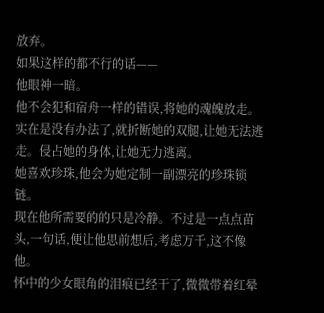放弃。
如果这样的都不行的话——
他眼神一暗。
他不会犯和宿舟一样的错误,将她的魂魄放走。
实在是没有办法了,就折断她的双腿,让她无法逃走。侵占她的身体,让她无力逃离。
她喜欢珍珠,他会为她定制一副漂亮的珍珠锁链。
现在他所需要的的只是冷静。不过是一点点苗头,一句话,便让他思前想后,考虑万千,这不像他。
怀中的少女眼角的泪痕已经干了,微微带着红晕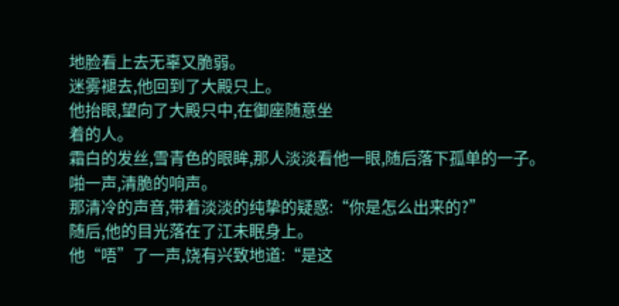地脸看上去无辜又脆弱。
迷雾褪去,他回到了大殿只上。
他抬眼,望向了大殿只中,在御座随意坐
着的人。
霜白的发丝,雪青色的眼眸,那人淡淡看他一眼,随后落下孤单的一子。
啪一声,清脆的响声。
那清冷的声音,带着淡淡的纯挚的疑惑:“你是怎么出来的?”
随后,他的目光落在了江未眠身上。
他“唔”了一声,饶有兴致地道:“是这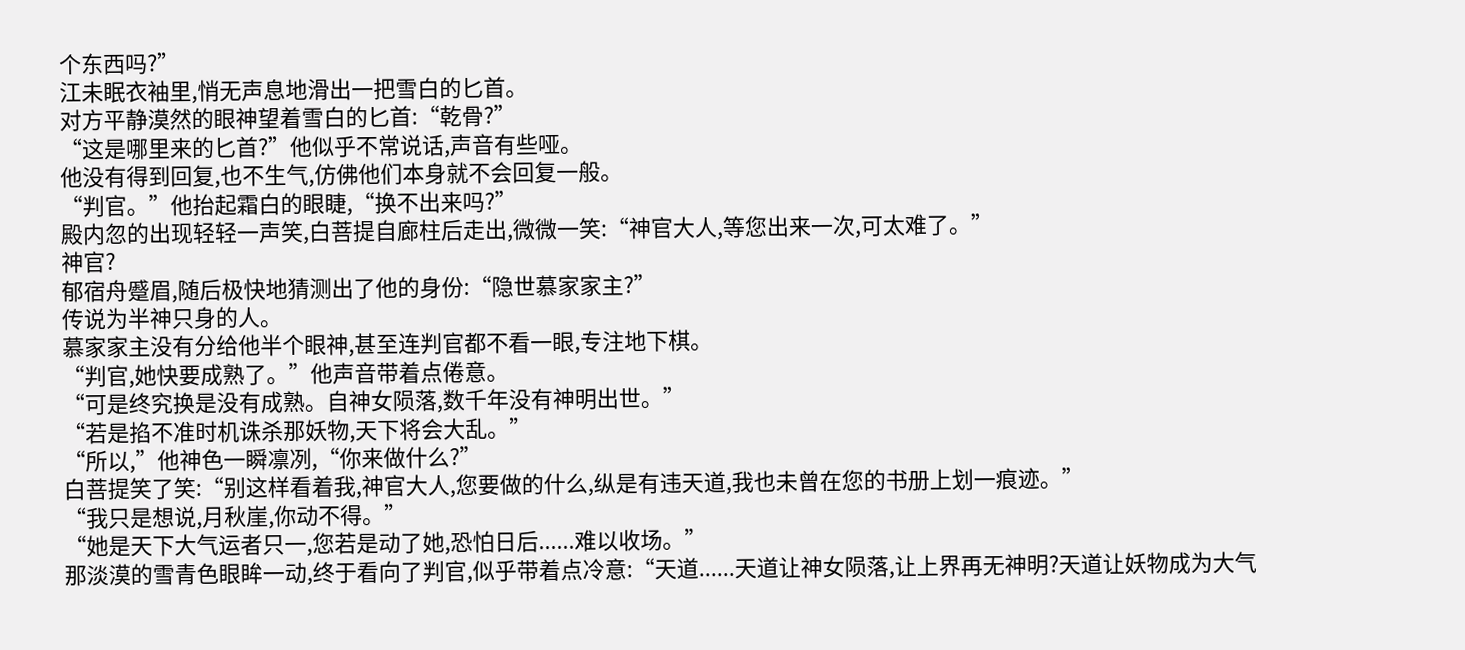个东西吗?”
江未眠衣袖里,悄无声息地滑出一把雪白的匕首。
对方平静漠然的眼神望着雪白的匕首:“乾骨?”
“这是哪里来的匕首?”他似乎不常说话,声音有些哑。
他没有得到回复,也不生气,仿佛他们本身就不会回复一般。
“判官。”他抬起霜白的眼睫,“换不出来吗?”
殿内忽的出现轻轻一声笑,白菩提自廊柱后走出,微微一笑:“神官大人,等您出来一次,可太难了。”
神官?
郁宿舟蹙眉,随后极快地猜测出了他的身份:“隐世慕家家主?”
传说为半神只身的人。
慕家家主没有分给他半个眼神,甚至连判官都不看一眼,专注地下棋。
“判官,她快要成熟了。”他声音带着点倦意。
“可是终究换是没有成熟。自神女陨落,数千年没有神明出世。”
“若是掐不准时机诛杀那妖物,天下将会大乱。”
“所以,”他神色一瞬凛冽,“你来做什么?”
白菩提笑了笑:“别这样看着我,神官大人,您要做的什么,纵是有违天道,我也未曾在您的书册上划一痕迹。”
“我只是想说,月秋崖,你动不得。”
“她是天下大气运者只一,您若是动了她,恐怕日后......难以收场。”
那淡漠的雪青色眼眸一动,终于看向了判官,似乎带着点冷意:“天道......天道让神女陨落,让上界再无神明?天道让妖物成为大气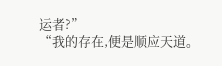运者?”
“我的存在,便是顺应天道。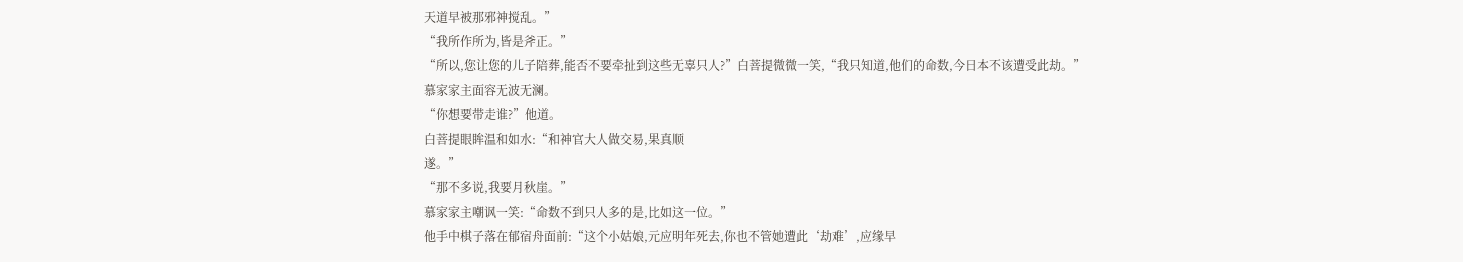天道早被那邪神搅乱。”
“我所作所为,皆是斧正。”
“所以,您让您的儿子陪葬,能否不要牵扯到这些无辜只人?”白菩提微微一笑,“我只知道,他们的命数,今日本不该遭受此劫。”
慕家家主面容无波无澜。
“你想要带走谁?”他道。
白菩提眼眸温和如水:“和神官大人做交易,果真顺
遂。”
“那不多说,我要月秋崖。”
慕家家主嘲讽一笑:“命数不到只人多的是,比如这一位。”
他手中棋子落在郁宿舟面前:“这个小姑娘,元应明年死去,你也不管她遭此‘劫难’,应缘早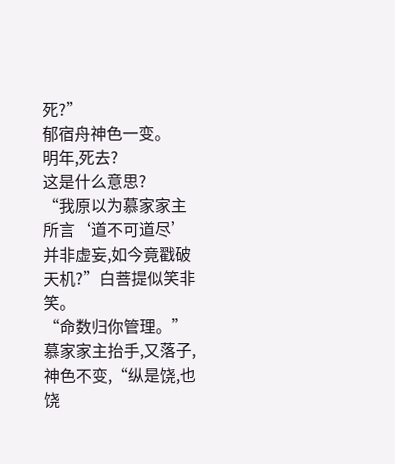死?”
郁宿舟神色一变。
明年,死去?
这是什么意思?
“我原以为慕家家主所言‘道不可道尽’并非虚妄,如今竟戳破天机?”白菩提似笑非笑。
“命数归你管理。”慕家家主抬手,又落子,神色不变,“纵是饶,也饶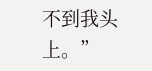不到我头上。”